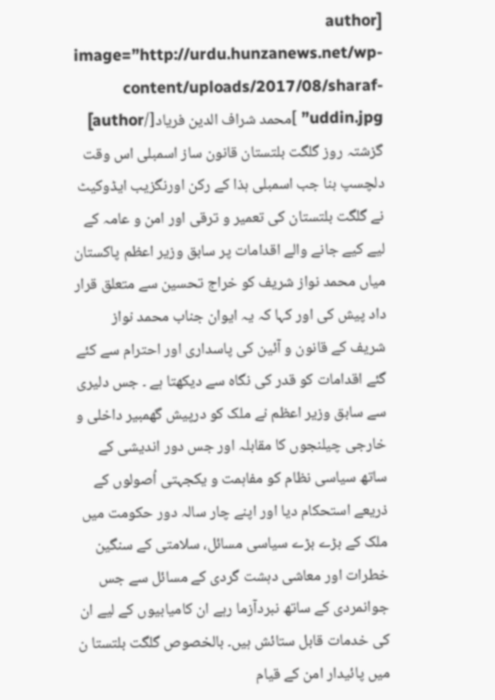[author image=”http://urdu.hunzanews.net/wp-content/uploads/2017/08/sharaf-uddin.jpg” ]محمد شراف الدین فریاد[/author]
گزشتہ روز گلگت بلتستان قانون ساز اسمبلی اس وقت دلچسپ بنا جب اسمبلی ہذا کے رکن اورنگزیب ایڈوکیٹ نے گلگت بلتستان کی تعمیر و ترقی اور امن و عامہ کے لیے کیے جانے والے اقدامات پر سابق وزیر اعظم پاکستان میاں محمد نواز شریف کو خراج تحسین سے متعلق قرار داد پیش کی اور کہا کہ یہ ایوان جناب محمد نواز شریف کے قانون و آئین کی پاسداری اور احترام سے کئے گئے اقدامات کو قدر کی نگاہ سے دیکھتا ہے ۔ جس دلیری سے سابق وزیر اعظم نے ملک کو درپیش گھمبیر داخلی و خارجی چیلنجوں کا مقابلہ اور جس دور اندیشی کے ساتھ سیاسی نظام کو مفاہمت و یکجہتی اُصولوں کے ذریعے استحکام دیا اور اپنے چار سالہ دور حکومت میں ملک کے بڑے بڑے سیاسی مسائل، سلامتی کے سنگین خطرات اور معاشی دہشت گردی کے مسائل سے جس جوانمردی کے ساتھ نبردآزما رہے ان کامیابیوں کے لیے ان کی خدمات قابل ستائش ہیں۔ بالخصوص گلگت بلتستا ن میں پائیدار امن کے قیام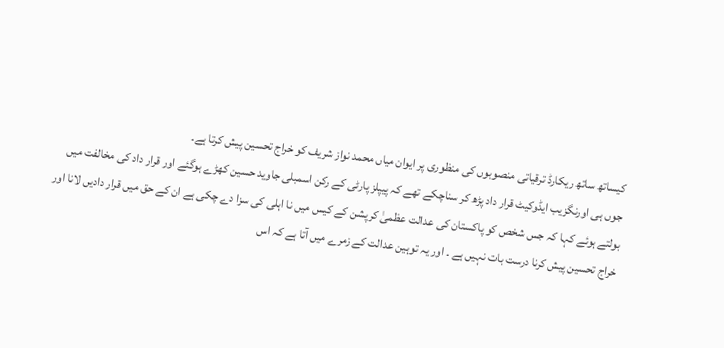کیساتھ ساتھ ریکارڈ ترقیاتی منصوبوں کی منظوری پر ایوان میاں محمد نواز شریف کو خراج تحسین پیش کرتا ہے۔
جوں ہی اورنگزیب ایڈوکیٹ قرار داد پڑھ کر سناچکے تھے کہ پیپلز پارٹی کے رکن اسمبلی جاوید حسین کھڑے ہوگئے اور قرار داد کی مخالفت میں بولتے ہوئے کہا کہ جس شخص کو پاکستان کی عدالت عظمیٰ کرپشن کے کیس میں نا اہلی کی سزا دے چکی ہے ان کے حق میں قرار دادیں لانا اور خراج تحسین پیش کرنا درست بات نہیں ہے ۔ اور یہ توہین عدالت کے زمرے میں آتا ہے کہ اس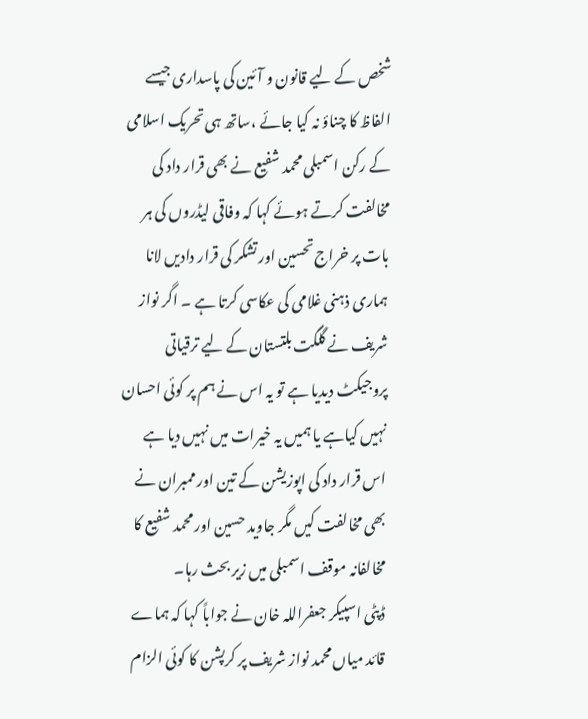شخص کے لیے قانون و آئین کی پاسداری جیسے الفاظ کا چناؤ نہ کیا جائے ،ساتھ ہی تحریک اسلامی کے رکن اسمبلی محمد شفیع نے بھی قرار داد کی مخالفت کرتے ہوئے کہا کہ وفاقی لیڈروں کی ہر بات پر خراج تحسین اور تشکر کی قرار دادیں لانا ہماری ذہنی غلامی کی عکاسی کرتا ہے ۔ اگر نواز شریف نے گلگت بلتستان کے لیے ترقیاتی پروجیکٹ دیدیا ہے تو یہ اس نے ہم پر کوئی احسان نہیں کیاہے یا ہمیں یہ خیرات میں نہیں دیا ہے اس قرار داد کی اپوزیشن کے تین اور ممبران نے بھی مخالفت کیں مگر جاوید حسین اور محمد شفیع کا مخالفانہ موقف اسمبلی میں زیر بحث رہا۔
ڈپٹی اسپیکر جعفراللہ خان نے جواباً کہا کہ ہماے قائد میاں محمد نواز شریف پر کرپشن کا کوئی الزام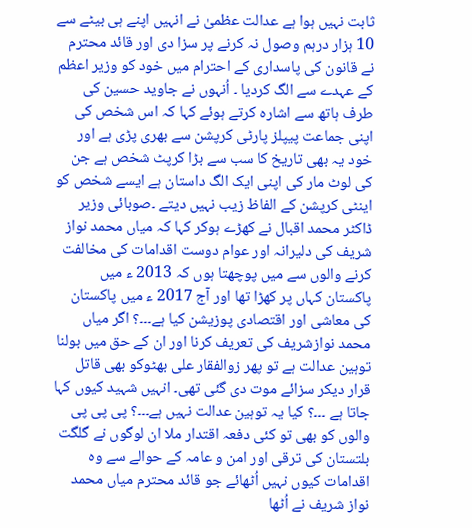ثابت نہیں ہوا ہے عدالت عظمیٰ نے انہیں اپنے ہی بیٹے سے 10 ہزار درہم وصول نہ کرنے پر سزا دی اور قائد محترم نے قانون کی پاسداری کے احترام میں خود کو وزیر اعظم کے عہدے سے الگ کردیا ۔ اُنہوں نے جاوید حسین کی طرف ہاتھ سے اشارہ کرتے ہوئے کہا کہ اس شخص کی اپنی جماعت پیپلز پارٹی کرپشن سے بھری پڑی ہے اور خود یہ بھی تاریخ کا سب سے بڑا کرپٹ شخص ہے جن کی لوٹ مار کی اپنی ایک الگ داستان ہے ایسے شخص کو اینٹی کرپشن کے الفاظ زیب نہیں دیتے ۔صوبائی وزیر ڈاکٹر محمد اقبال نے کھڑے ہوکر کہا کہ میاں محمد نواز شریف کی دلیرانہ اور عوام دوست اقدامات کی مخالفت کرنے والوں سے میں پوچھتا ہوں کہ 2013 ء میں پاکستان کہاں پر کھڑا تھا اور آج 2017 ء میں پاکستان کی معاشی اور اقتصادی پوزیشن کیا ہے۔۔۔؟ اگر میاں محمد نوازشریف کی تعریف کرنا اور ان کے حق میں بولنا توہین عدالت ہے تو پھر زوالفقار علی بھٹوکو بھی قاتل قرار دیکر سزائے موت دی گئی تھی۔ انہیں شہید کیوں کہا جاتا ہے ۔۔۔؟ کیا یہ توہین عدالت نہیں ہے۔۔۔؟ پی پی پی والوں کو بھی تو کئی دفعہ اقتدار ملا ان لوگوں نے گلگت بلتستان کی ترقی اور امن و عامہ کے حوالے سے وہ اقدامات کیوں نہیں اُٹھائے جو قائد محترم میاں محمد نواز شریف نے اُٹھا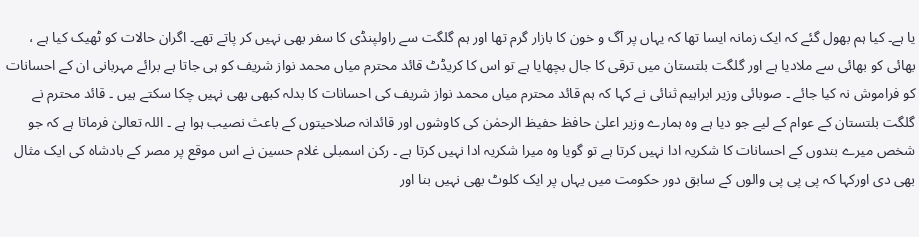یا ہے۔ کیا ہم بھول گئے کہ ایک زمانہ ایسا تھا کہ یہاں پر آگ و خون کا بازار گرم تھا اور ہم گلگت سے راولپنڈی کا سفر بھی نہیں کر پاتے تھے۔ اگران حالات کو ٹھیک کیا ہے ، بھائی کو بھائی سے ملادیا ہے اور گلگت بلتستان میں ترقی کا جال بچھایا ہے تو اس کا کریڈٹ قائد محترم میاں محمد نواز شریف کو ہی جاتا ہے برائے مہربانی ان کے احسانات کو فراموش نہ کیا جائے ۔ صوبائی وزیر ابراہیم ثنائی نے کہا کہ ہم قائد محترم میاں محمد نواز شریف کی احسانات کا بدلہ کبھی بھی نہیں چکا سکتے ہیں ۔ قائد محترم نے گلگت بلتستان کے عوام کے لیے جو دیا ہے وہ ہمارے وزیر اعلیٰ حافظ حفیظ الرحمٰن کی کاوشوں اور قائدانہ صلاحیتوں کے باعث نصیب ہوا ہے ۔ اللہ تعالیٰ فرماتا ہے کہ جو شخص میرے بندوں کے احسانات کا شکریہ ادا نہیں کرتا ہے تو گویا وہ میرا شکریہ ادا نہیں کرتا ہے ۔ رکن اسمبلی غلام حسین نے اس موقع پر مصر کے بادشاہ کی ایک مثال بھی دی اورکہا کہ پی پی پی والوں کے سابق دور حکومت میں یہاں پر ایک کلوٹ بھی نہیں بنا اور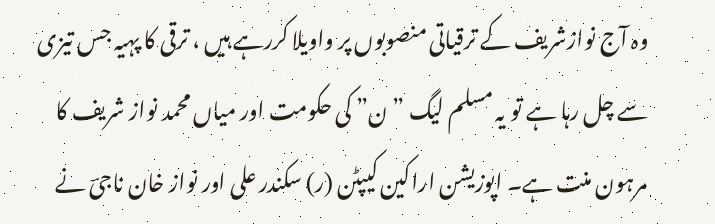وہ آج نوازشریف کے ترقیاتی منصوبوں پر واویلا کررہے ہیں ، ترقی کا پہیہ جس تیزی سے چل رہا ہے تو یہ مسلم لیگ ” ن” کی حکومت اور میاں محمد نواز شریف کا مرہون منت ہے۔ اپوزیشن اراکین کیپٹن (ر) سکندر علی اور نواز خان ناجیؔ نے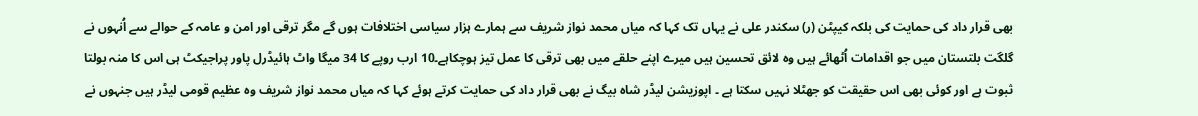بھی قرار داد کی حمایت کی بلکہ کیپٹن (ر) سکندر علی نے یہاں تک کہا کہ میاں محمد نواز شریف سے ہمارے ہزار سیاسی اختلافات ہوں گے مگر ترقی اور امن و عامہ کے حوالے سے اُنہوں نے گلگت بلتستان میں جو اقدامات اُٹھائے ہیں وہ لائق تحسین ہیں میرے اپنے حلقے میں بھی ترقی کا عمل تیز ہوچکاہے۔10 ارب روپے کا 34 میگا واٹ ہائیڈرل پاور پراجیکٹ ہی اس کا منہ بولتا ثبوت ہے اور کوئی بھی اس حقیقت کو جھٹلا نہیں سکتا ہے ۔ اپوزیشن لیڈر شاہ بیگ نے بھی قرار داد کی حمایت کرتے ہوئے کہا کہ میاں محمد نواز شریف وہ عظیم قومی لیڈر ہیں جنہوں نے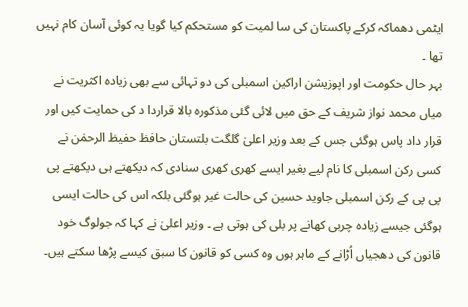ایٹمی دھماکہ کرکے پاکستان کی سا لمیت کو مستحکم کیا گویا یہ کوئی آسان کام نہیں تھا ۔
بہر حال حکومت اور اپوزیشن اراکین اسمبلی کی دو تہائی سے بھی زیادہ اکثریت نے میاں محمد نواز شریف کے حق میں لائی گئی مذکورہ بالا قراردا د کی حمایت کیں اور قرار داد پاس ہوگئی جس کے بعد وزیر اعلیٰ گلگت بلتستان حافظ حفیظ الرحمٰن نے کسی رکن اسمبلی کا نام لیے بغیر ایسے کھری کھری سنادی کہ دیکھتے ہی دیکھتے پی پی پی کے رکن اسمبلی جاوید حسین کی حالت غیر ہوگئی بلکہ اس کی حالت ایسی ہوگئی جیسے زیادہ چربی کھانے پر بلی کی ہوتی ہے ۔ وزیر اعلیٰ نے کہا کہ جولوگ خود قانون کی دھجیاں اُڑانے کے ماہر ہوں وہ کسی کو قانون کا سبق کیسے پڑھا سکتے ہیں۔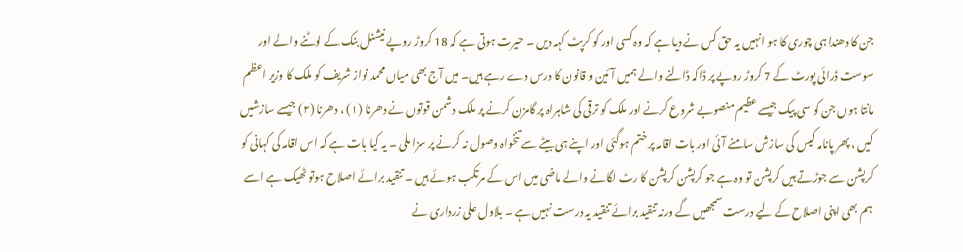جن کا دھندا ہی چوری کا ہو انہیں یہ حق کس نے دیا ہے کہ وہ کسی اور کو کرپٹ کہہ دیں ۔ حیرت ہوتی ہے کہ 18 کروڑ روپے نیشنل بنک کے لوٹنے والے اور سوست ڈرائی پورٹ کے 7 کروڑ روپے پر ڈاکہ ڈالنے والے ہمیں آئین و قانون کا درس دے رہے ہیں۔ میں آج بھی میاں محمد نواز شریف کو ملک کا وزیر اعظم مانتا ہوں جن کو سی پیک جیسے عظیم منصوبے شروع کرنے اور ملک کو ترقی کی شاہراہ پر گامزن کرنے پر ملک دشمن قوتوں نے دھرنا (۱) ، دھرنا (۲) جیسے سازشیں کیں ، پھر پانامہ کیس کی سازش سامنے آئی اور بات اقامہ پر ختم ہوگئی اور اپنے ہی بیٹے سے تنخواہ وصول نہ کرنے پر سزا ملی ۔ یہ کیا بات ہے کہ اس اقامہ کی کہانی کو کرپشن سے جوڑتے ہیں کرپشن تو وہ ہے جو کرپشن کرپشن کا رٹ لگانے والے ماضی میں اس کے مرتکب ہوئے ہیں ۔ تنقید برائے اصلاح ہوتو ٹھیک ہے اسے ہم بھی اپنی اصلاح کے لیے درست سمجھیں گے ورنہ تنقید برائے تنقید یہ درست نہیں ہے ۔ بلاول علی زرداری نے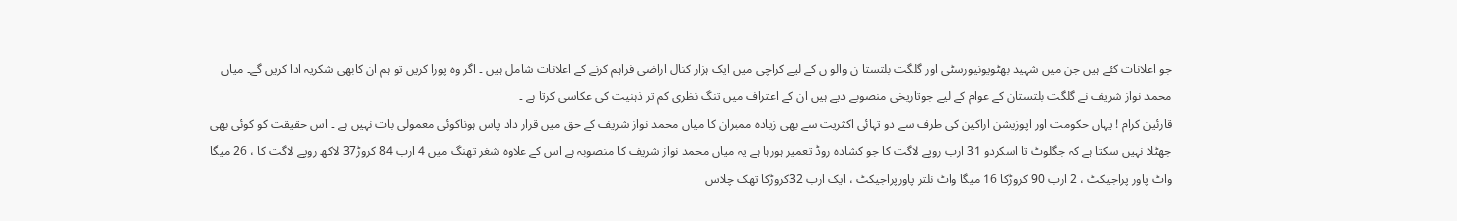جو اعلانات کئے ہیں جن میں شہید بھٹویونیورسٹی اور گلگت بلتستا ن والو ں کے لیے کراچی میں ایک ہزار کنال اراضی فراہم کرنے کے اعلانات شامل ہیں ۔ اگر وہ پورا کریں تو ہم ان کابھی شکریہ ادا کریں گے۔ میاں محمد نواز شریف نے گلگت بلتستان کے عوام کے لیے جوتاریخی منصوبے دیے ہیں ان کے اعتراف میں تنگ نظری کم تر ذہنیت کی عکاسی کرتا ہے ۔
قارئین کرام ! یہاں حکومت اور اپوزیشن اراکین کی طرف سے دو تہائی اکثریت سے بھی زیادہ ممبران کا میاں محمد نواز شریف کے حق میں قرار داد پاس ہوناکوئی معمولی بات نہیں ہے ۔ اس حقیقت کو کوئی بھی جھٹلا نہیں سکتا ہے کہ جگلوٹ تا اسکردو 31 ارب روپے لاگت کا جو کشادہ روڈ تعمیر ہورہا ہے یہ میاں محمد نواز شریف کا منصوبہ ہے اس کے علاوہ شغر تھنگ میں 4 ارب 84 کروڑ37 لاکھ روپے لاگت کا ، 26 میگا واٹ پاور پراجیکٹ ، 2 ارب 90 کروڑکا 16 میگا واٹ نلتر پاورپراجیکٹ ، ایک ارب 32کروڑکا تھک چلاس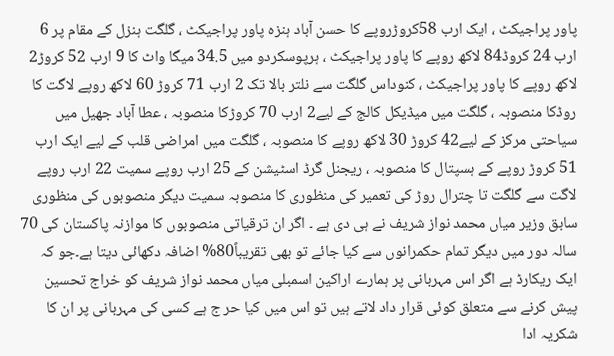پاور پراجیکٹ ، ایک ارب 58کروڑروپے کا حسن آباد ہنزہ پاور پراجیکٹ ، گلگت ہنزل کے مقام پر 6 ارب 24 کروڈ84 لاکھ روپے کا پاور پراجیکٹ ، ہرپوسکردو میں 34.5 میگا واٹ کا 9 ارب 52 کروڑ2 لاکھ روپے کا پاور پراجیکٹ ، کنوداس گلگت سے نلتر بالا تک 2 ارب 71 کروڑ 60 لاکھ روپے لاگت کا روڈکا منصوبہ ، گلگت میں میڈیکل کالج کے لیے2 ارب 70 کروڑکا منصوبہ ، عطا آباد جھیل میں سیاحتی مرکز کے لیے42 کروڑ 30 لاکھ روپے کا منصوبہ ، گلگت میں امراضی قلب کے لیے ایک ارب 51 کروڑ روپے کے ہسپتال کا منصوبہ ، ریجنل گرڈ اسٹیشن کے 25 ارب روپے سمیت 22 ارب روپے لاگت سے گلگت تا چترال روڑ کی تعمیر کی منظوری کا منصوبہ سمیت دیگر منصوبوں کی منظوری سابق وزیر میاں محمد نواز شریف نے ہی دی ہے ۔ اگر ان ترقیاتی منصوبوں کا موازنہ پاکستان کی 70 سالہ دور میں دیگر تمام حکمرانوں سے کیا جائے تو بھی تقریباً80% اضافہ دکھائی دیتا ہے۔جو کہ ایک ریکارڈ ہے اگر اس مہربانی پر ہمارے اراکین اسمبلی میاں محمد نواز شریف کو خراج تحسین پیش کرنے سے متعلق کوئی قرار داد لاتے ہیں تو اس میں کیا حر ج ہے کسی کی مہربانی پر ان کا شکریہ ادا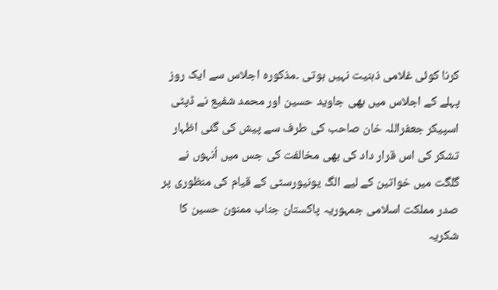کرنا کوئی غلامی ذہنیت نہیں ہوتی ۔مذکورہ اجلاس سے ایک روز پہلے کے اجلاس میں بھی جاوید حسین اور محمد شفیع نے ڈپٹی اسپیکر جعفراللہ خان صاحب کی طرف سے پیش کی گئی اظہار تشکر کی اس قرار داد کی بھی مخالفت کی جس میں اُنہوں نے گلگت میں خواتین کے لیے الگ یونیورسٹی کے قیام کی منظوری پر صدر مملکت اسلامی جمہوریہ پاکستان جناب ممنون حسین کا شکریہ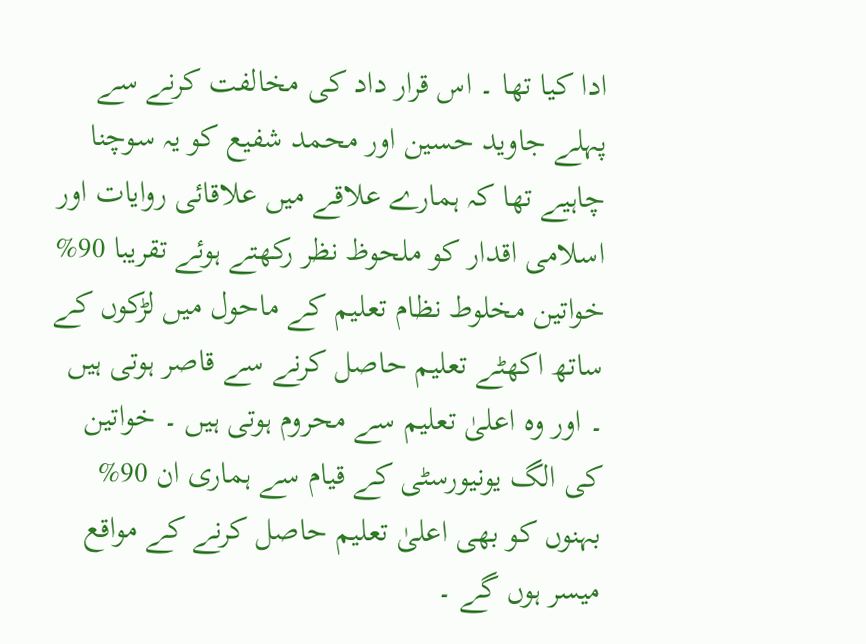ادا کیا تھا ۔ اس قرار داد کی مخالفت کرنے سے پہلے جاوید حسین اور محمد شفیع کو یہ سوچنا چاہیے تھا کہ ہمارے علاقے میں علاقائی روایات اور اسلامی اقدار کو ملحوظ نظر رکھتے ہوئے تقریبا 90% خواتین مخلوط نظام تعلیم کے ماحول میں لڑکوں کے ساتھ اکھٹے تعلیم حاصل کرنے سے قاصر ہوتی ہیں ۔ اور وہ اعلیٰ تعلیم سے محروم ہوتی ہیں ۔ خواتین کی الگ یونیورسٹی کے قیام سے ہماری ان 90% بہنوں کو بھی اعلیٰ تعلیم حاصل کرنے کے مواقع میسر ہوں گے ۔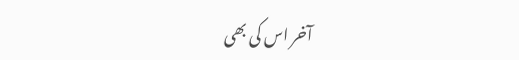آخر اس کی بھی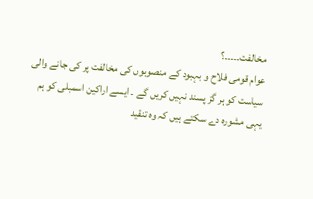مخالفت۔۔۔۔۔؟
عوام قومی فلاح و بہبود کے منصوبوں کی مخالفت پر کی جانے والی سیاست کو ہر گز پسند نہیں کریں گے ۔ ایسے اراکین اسمبلی کو ہم یہی مشورہ دے سکتے ہیں کہ وہ تنقید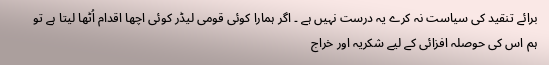برائے تنقید کی سیاست نہ کرے یہ درست نہیں ہے ۔ اگر ہمارا کوئی قومی لیڈر کوئی اچھا اقدام اُٹھا لیتا ہے تو ہم اس کی حوصلہ افزائی کے لیے شکریہ اور خراج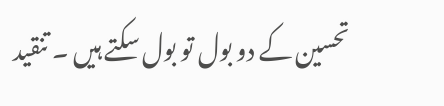تحسین کے دو بول تو بول سکتے ہیں ۔ تنقید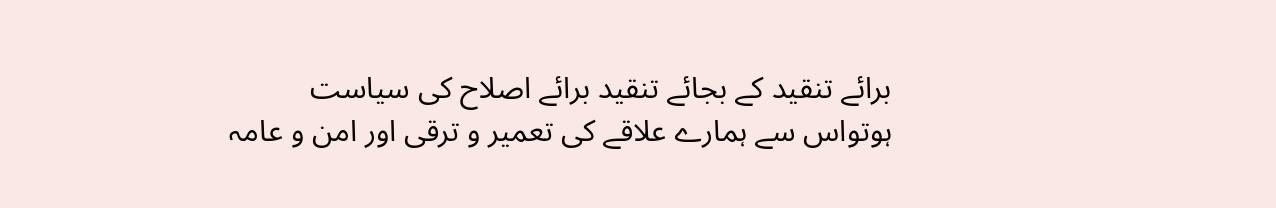برائے تنقید کے بجائے تنقید برائے اصلاح کی سیاست ہوتواس سے ہمارے علاقے کی تعمیر و ترقی اور امن و عامہ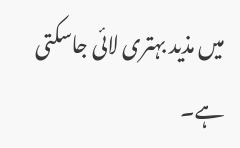میں مذید بہتری لائی جاسکتی ہے۔